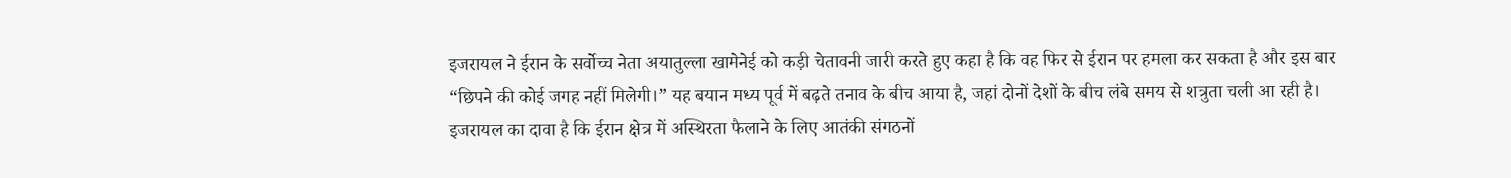इजरायल ने ईरान के सर्वोच्च नेता अयातुल्ला खामेनेई को कड़ी चेतावनी जारी करते हुए कहा है कि वह फिर से ईरान पर हमला कर सकता है और इस बार “छिपने की कोई जगह नहीं मिलेगी।” यह बयान मध्य पूर्व में बढ़ते तनाव के बीच आया है, जहां दोनों देशों के बीच लंबे समय से शत्रुता चली आ रही है। इजरायल का दावा है कि ईरान क्षेत्र में अस्थिरता फैलाने के लिए आतंकी संगठनों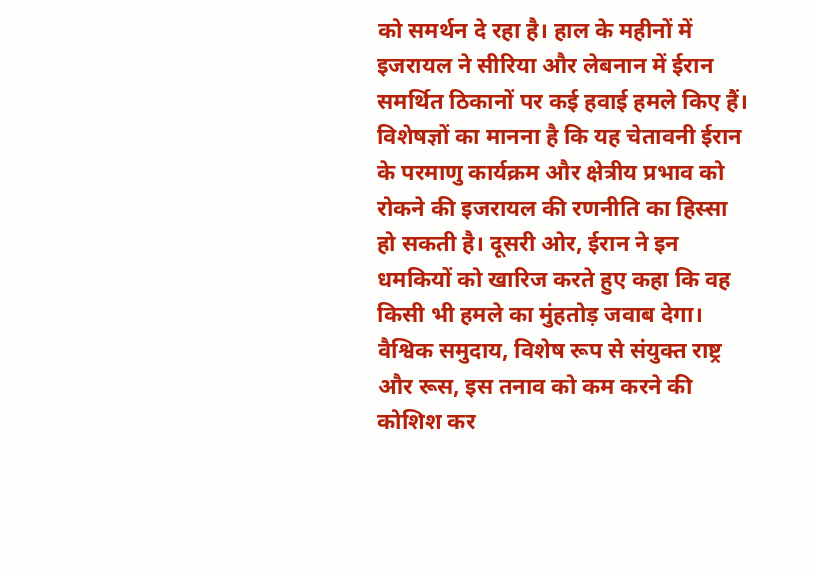को समर्थन दे रहा है। हाल के महीनों में इजरायल ने सीरिया और लेबनान में ईरान समर्थित ठिकानों पर कई हवाई हमले किए हैं। विशेषज्ञों का मानना है कि यह चेतावनी ईरान के परमाणु कार्यक्रम और क्षेत्रीय प्रभाव को रोकने की इजरायल की रणनीति का हिस्सा हो सकती है। दूसरी ओर, ईरान ने इन धमकियों को खारिज करते हुए कहा कि वह किसी भी हमले का मुंहतोड़ जवाब देगा। वैश्विक समुदाय, विशेष रूप से संयुक्त राष्ट्र और रूस, इस तनाव को कम करने की कोशिश कर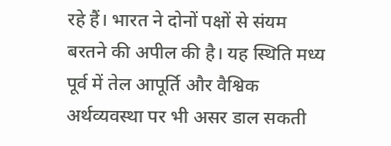रहे हैं। भारत ने दोनों पक्षों से संयम बरतने की अपील की है। यह स्थिति मध्य पूर्व में तेल आपूर्ति और वैश्विक अर्थव्यवस्था पर भी असर डाल सकती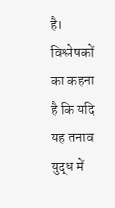है। विश्लेषकों का कहना है कि यदि यह तनाव युद्ध में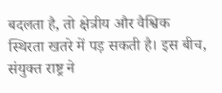बदलता है, तो क्षेत्रीय और वैश्विक स्थिरता खतरे में पड़ सकती है। इस बीच, संयुक्त राष्ट्र ने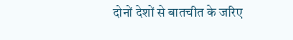दोनों देशों से बातचीत के जरिए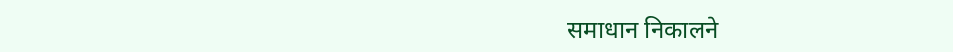समाधान निकालने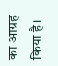का आग्रह किया है।